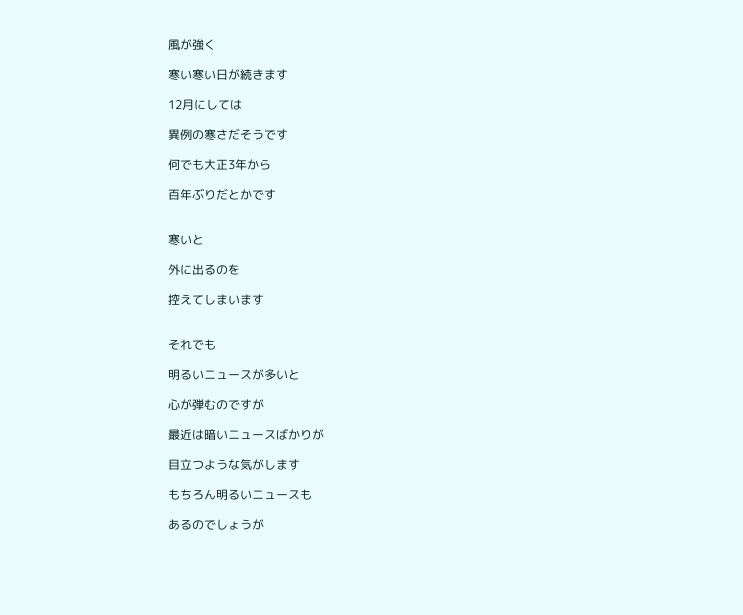風が強く

寒い寒い日が続きます

12月にしては

異例の寒さだそうです

何でも大正3年から

百年ぶりだとかです


寒いと

外に出るのを

控えてしまいます


それでも

明るいニュースが多いと

心が弾むのですが

最近は暗いニュースばかりが

目立つような気がします

もちろん明るいニュースも

あるのでしょうが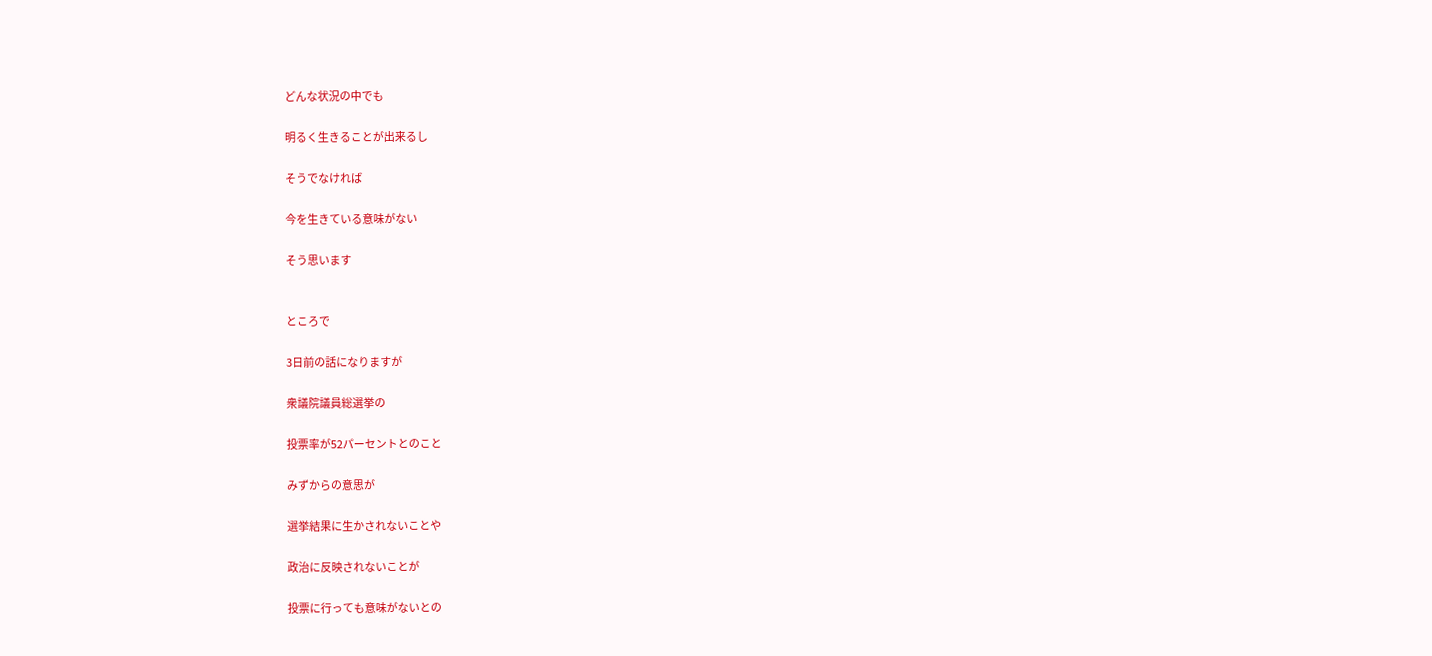どんな状況の中でも

明るく生きることが出来るし

そうでなければ

今を生きている意味がない

そう思います


ところで

3日前の話になりますが

衆議院議員総選挙の

投票率が52パーセントとのこと

みずからの意思が

選挙結果に生かされないことや

政治に反映されないことが

投票に行っても意味がないとの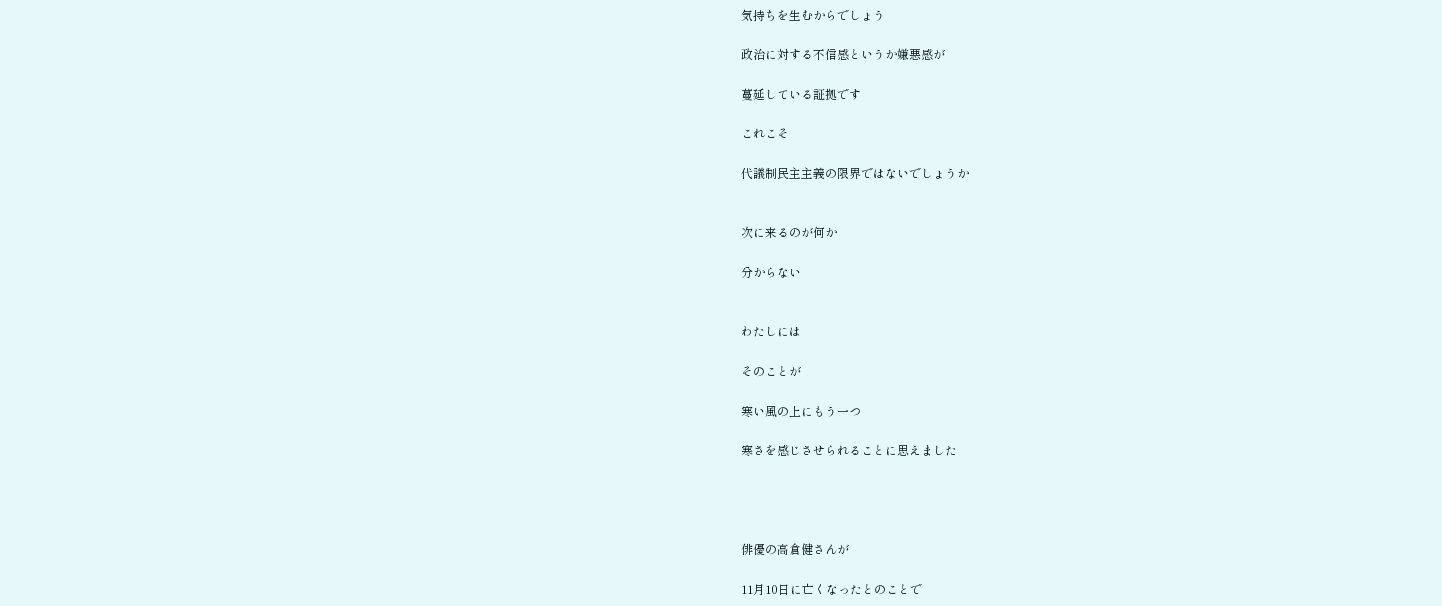気持ちを生むからでしょう

政治に対する不信感というか嫌悪感が

蔓延している証拠です

これこそ

代議制民主主義の限界ではないでしょうか


次に来るのが何か

分からない


わたしには

そのことが

寒い風の上にもう一つ

寒さを感じさせられることに思えました




俳優の高倉健さんが

11月10日に亡くなったとのことで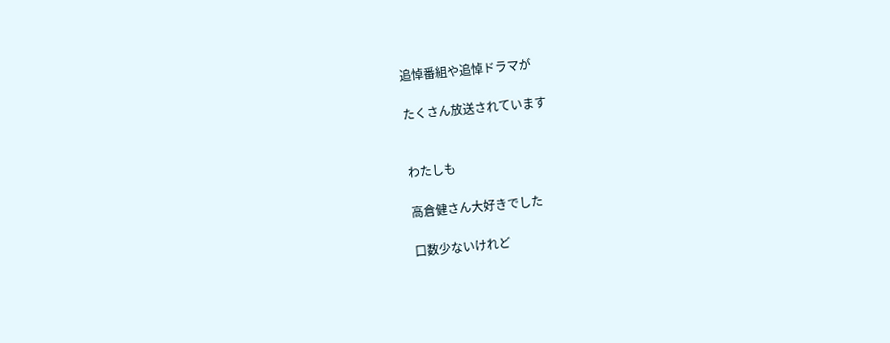追悼番組や追悼ドラマが

たくさん放送されています


わたしも

高倉健さん大好きでした

口数少ないけれど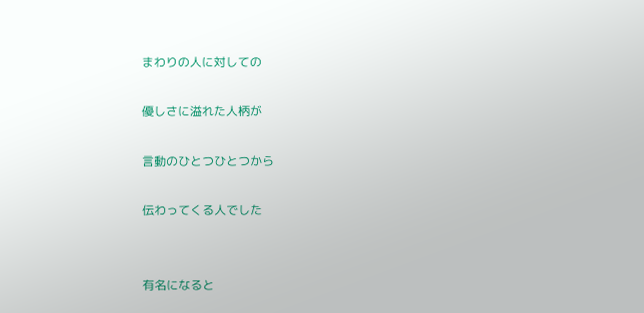まわりの人に対しての

優しさに溢れた人柄が

言動のひとつひとつから

伝わってくる人でした


有名になると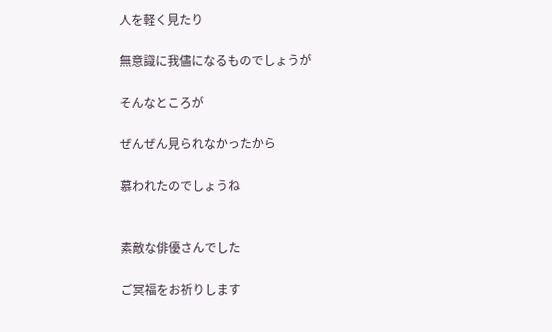人を軽く見たり

無意識に我儘になるものでしょうが

そんなところが

ぜんぜん見られなかったから

慕われたのでしょうね


素敵な俳優さんでした

ご冥福をお祈りします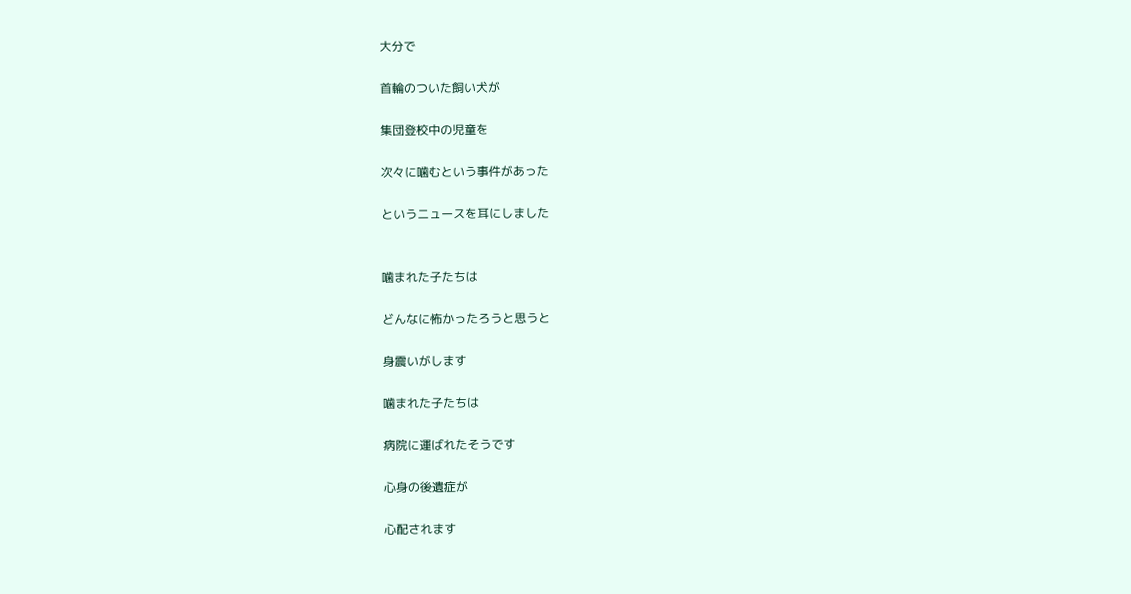大分で

首輪のついた飼い犬が

集団登校中の児童を

次々に噛むという事件があった

というニュースを耳にしました


噛まれた子たちは

どんなに怖かったろうと思うと

身震いがします

噛まれた子たちは

病院に運ばれたそうです

心身の後遺症が

心配されます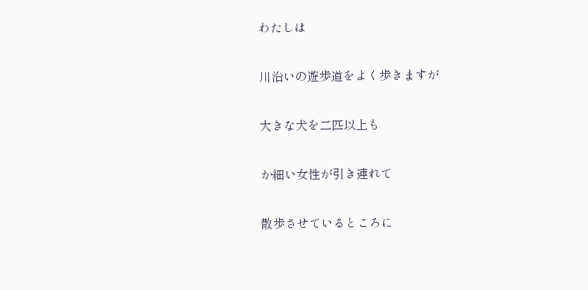わたしは

川沿いの遊歩道をよく歩きますが

大きな犬を二匹以上も

か細い女性が引き連れて

散歩させているところに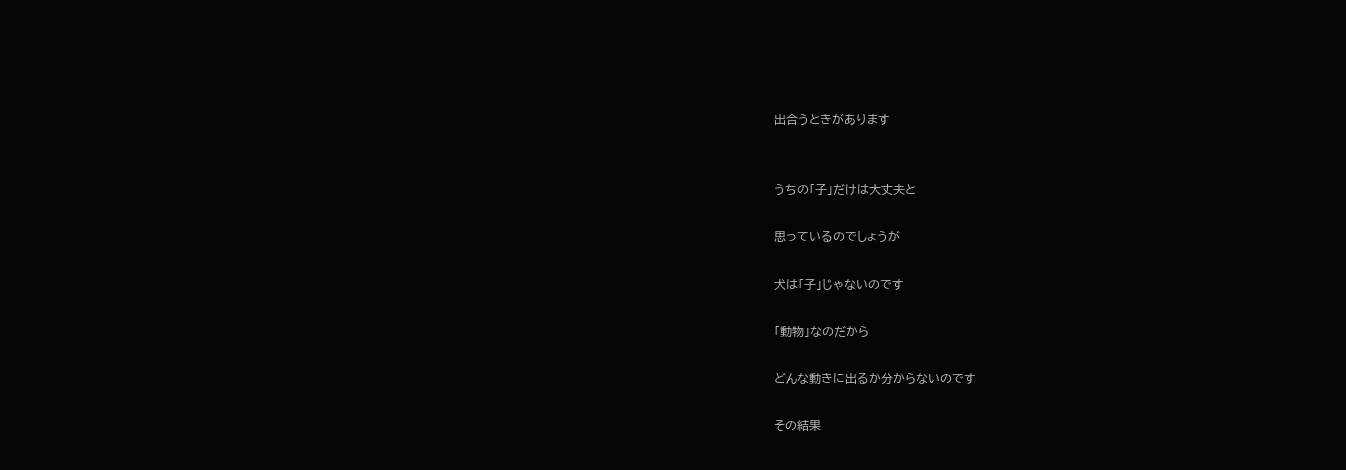出合うときがあります


うちの「子」だけは大丈夫と

思っているのでしょうが

犬は「子」じゃないのです

「動物」なのだから

どんな動きに出るか分からないのです

その結果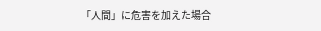「人間」に危害を加えた場合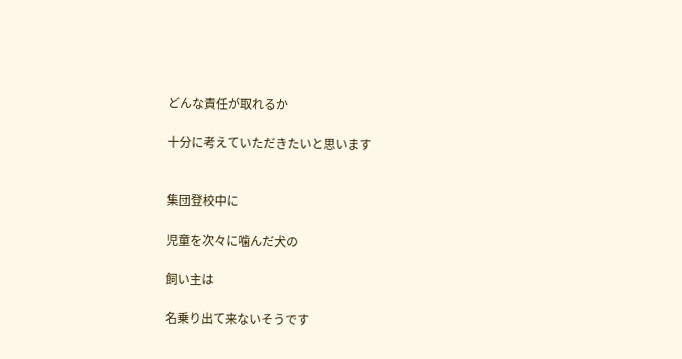どんな責任が取れるか

十分に考えていただきたいと思います


集団登校中に

児童を次々に噛んだ犬の

飼い主は

名乗り出て来ないそうです